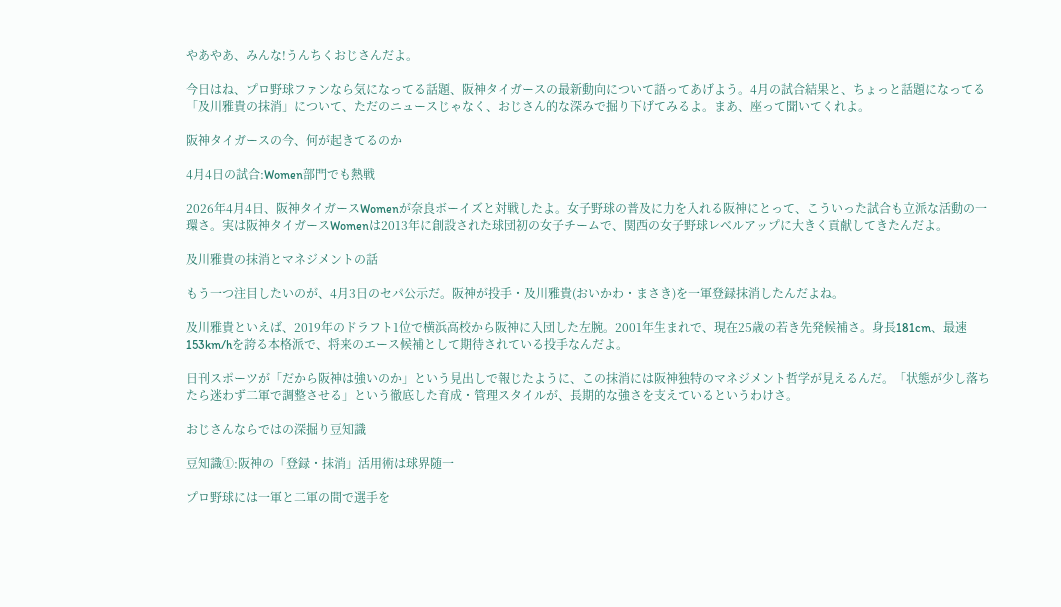やあやあ、みんな!うんちくおじさんだよ。

今日はね、プロ野球ファンなら気になってる話題、阪神タイガースの最新動向について語ってあげよう。4月の試合結果と、ちょっと話題になってる「及川雅貴の抹消」について、ただのニュースじゃなく、おじさん的な深みで掘り下げてみるよ。まあ、座って聞いてくれよ。

阪神タイガースの今、何が起きてるのか

4月4日の試合:Women部門でも熱戦

2026年4月4日、阪神タイガースWomenが奈良ボーイズと対戦したよ。女子野球の普及に力を入れる阪神にとって、こういった試合も立派な活動の一環さ。実は阪神タイガースWomenは2013年に創設された球団初の女子チームで、関西の女子野球レベルアップに大きく貢献してきたんだよ。

及川雅貴の抹消とマネジメントの話

もう一つ注目したいのが、4月3日のセパ公示だ。阪神が投手・及川雅貴(おいかわ・まさき)を一軍登録抹消したんだよね。

及川雅貴といえば、2019年のドラフト1位で横浜高校から阪神に入団した左腕。2001年生まれで、現在25歳の若き先発候補さ。身長181cm、最速153km/hを誇る本格派で、将来のエース候補として期待されている投手なんだよ。

日刊スポーツが「だから阪神は強いのか」という見出しで報じたように、この抹消には阪神独特のマネジメント哲学が見えるんだ。「状態が少し落ちたら迷わず二軍で調整させる」という徹底した育成・管理スタイルが、長期的な強さを支えているというわけさ。

おじさんならではの深掘り豆知識

豆知識①:阪神の「登録・抹消」活用術は球界随一

プロ野球には一軍と二軍の間で選手を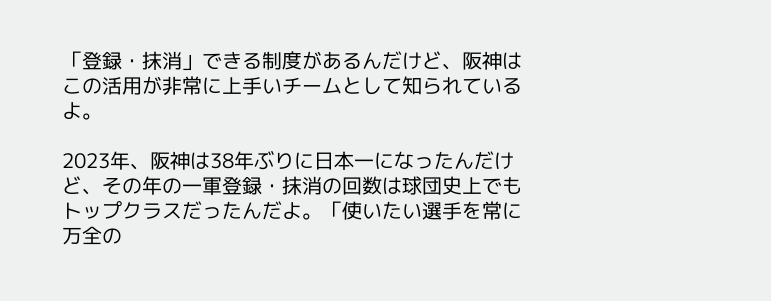「登録・抹消」できる制度があるんだけど、阪神はこの活用が非常に上手いチームとして知られているよ。

2023年、阪神は38年ぶりに日本一になったんだけど、その年の一軍登録・抹消の回数は球団史上でもトップクラスだったんだよ。「使いたい選手を常に万全の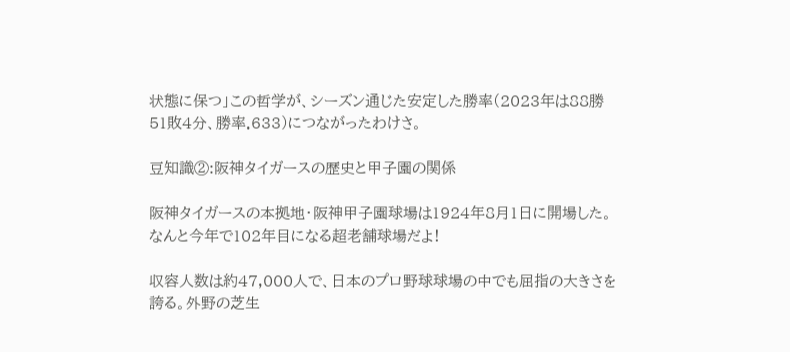状態に保つ」この哲学が、シーズン通じた安定した勝率(2023年は88勝51敗4分、勝率.633)につながったわけさ。

豆知識②:阪神タイガースの歴史と甲子園の関係

阪神タイガースの本拠地・阪神甲子園球場は1924年8月1日に開場した。なんと今年で102年目になる超老舗球場だよ!

収容人数は約47,000人で、日本のプロ野球球場の中でも屈指の大きさを誇る。外野の芝生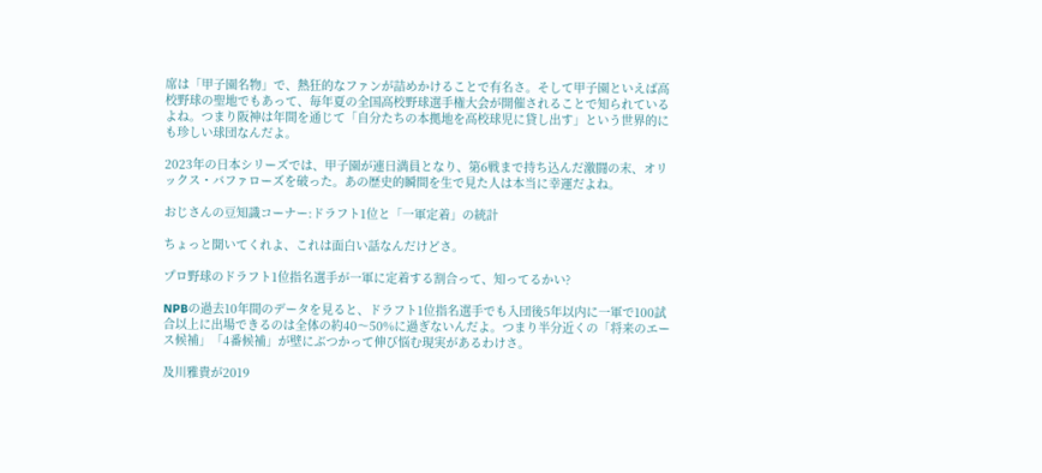席は「甲子園名物」で、熱狂的なファンが詰めかけることで有名さ。そして甲子園といえば高校野球の聖地でもあって、毎年夏の全国高校野球選手権大会が開催されることで知られているよね。つまり阪神は年間を通じて「自分たちの本拠地を高校球児に貸し出す」という世界的にも珍しい球団なんだよ。

2023年の日本シリーズでは、甲子園が連日満員となり、第6戦まで持ち込んだ激闘の末、オリックス・バファローズを破った。あの歴史的瞬間を生で見た人は本当に幸運だよね。

おじさんの豆知識コーナー:ドラフト1位と「一軍定着」の統計

ちょっと聞いてくれよ、これは面白い話なんだけどさ。

プロ野球のドラフト1位指名選手が一軍に定着する割合って、知ってるかい?

NPBの過去10年間のデータを見ると、ドラフト1位指名選手でも入団後5年以内に一軍で100試合以上に出場できるのは全体の約40〜50%に過ぎないんだよ。つまり半分近くの「将来のエース候補」「4番候補」が壁にぶつかって伸び悩む現実があるわけさ。

及川雅貴が2019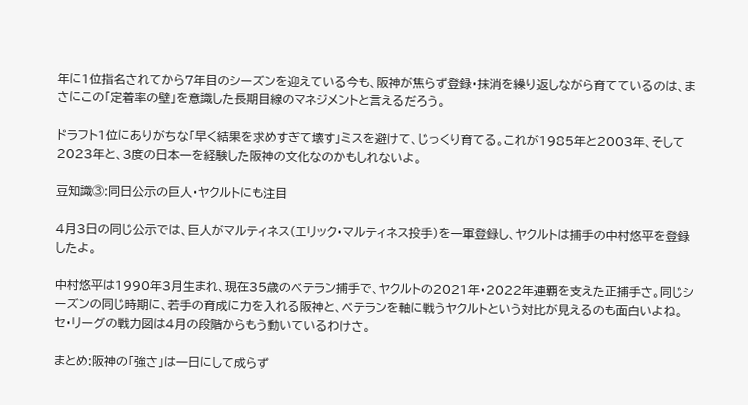年に1位指名されてから7年目のシーズンを迎えている今も、阪神が焦らず登録・抹消を繰り返しながら育てているのは、まさにこの「定着率の壁」を意識した長期目線のマネジメントと言えるだろう。

ドラフト1位にありがちな「早く結果を求めすぎて壊す」ミスを避けて、じっくり育てる。これが1985年と2003年、そして2023年と、3度の日本一を経験した阪神の文化なのかもしれないよ。

豆知識③:同日公示の巨人・ヤクルトにも注目

4月3日の同じ公示では、巨人がマルティネス(エリック・マルティネス投手)を一軍登録し、ヤクルトは捕手の中村悠平を登録したよ。

中村悠平は1990年3月生まれ、現在35歳のベテラン捕手で、ヤクルトの2021年・2022年連覇を支えた正捕手さ。同じシーズンの同じ時期に、若手の育成に力を入れる阪神と、ベテランを軸に戦うヤクルトという対比が見えるのも面白いよね。セ・リーグの戦力図は4月の段階からもう動いているわけさ。

まとめ:阪神の「強さ」は一日にして成らず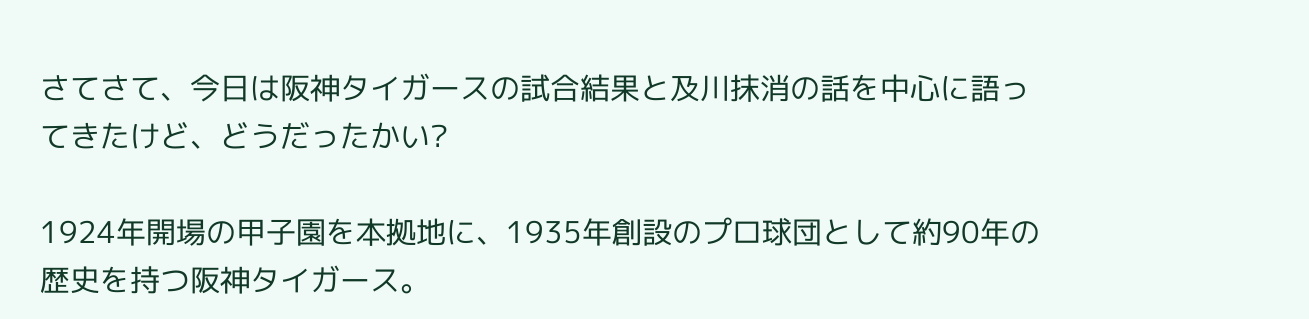さてさて、今日は阪神タイガースの試合結果と及川抹消の話を中心に語ってきたけど、どうだったかい?

1924年開場の甲子園を本拠地に、1935年創設のプロ球団として約90年の歴史を持つ阪神タイガース。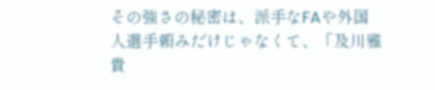その強さの秘密は、派手なFAや外国人選手頼みだけじゃなくて、「及川雅貴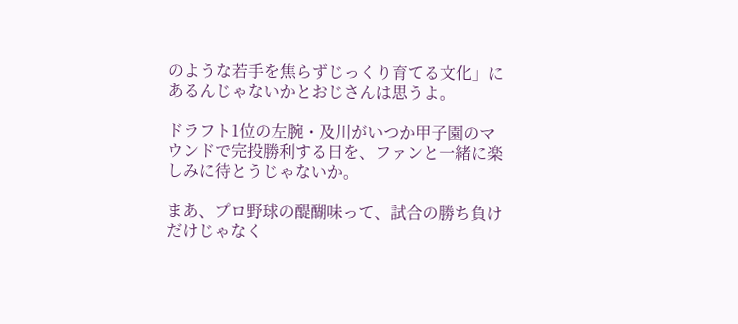のような若手を焦らずじっくり育てる文化」にあるんじゃないかとおじさんは思うよ。

ドラフト1位の左腕・及川がいつか甲子園のマウンドで完投勝利する日を、ファンと一緒に楽しみに待とうじゃないか。

まあ、プロ野球の醍醐味って、試合の勝ち負けだけじゃなく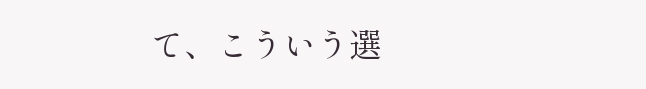て、こういう選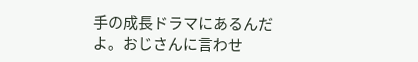手の成長ドラマにあるんだよ。おじさんに言わせ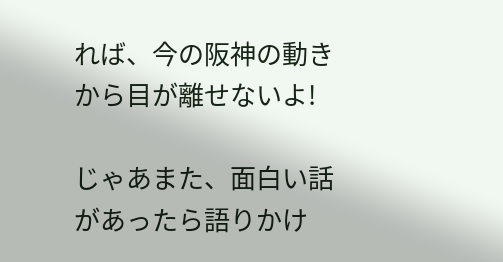れば、今の阪神の動きから目が離せないよ!

じゃあまた、面白い話があったら語りかけ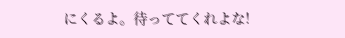にくるよ。待っててくれよな!